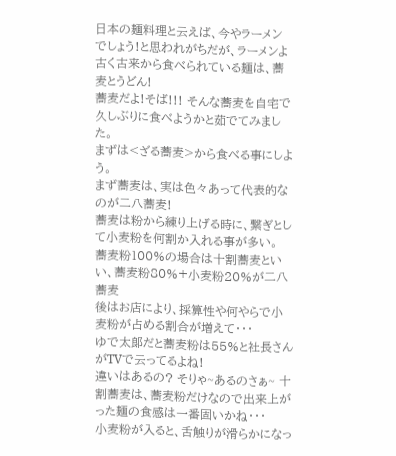日本の麺料理と云えば、今やラーメンでしょう!と思われがちだが、ラーメンよ古く古来から食べられている麺は、蕎麦とうどん!
蕎麦だよ!そば!!! そんな蕎麦を自宅で久しぶりに食べようかと茹でてみました。
まずは<ざる蕎麦>から食べる事にしよう。
まず蕎麦は、実は色々あって代表的なのが二八蕎麦!
蕎麦は粉から練り上げる時に、繋ぎとして小麦粉を何割か入れる事が多い。
蕎麦粉100%の場合は十割蕎麦といい、蕎麦粉80%+小麦粉20%が二八蕎麦
後はお店により、採算性や何やらで小麦粉が占める割合が増えて・・・
ゆで太郞だと蕎麦粉は55%と社長さんがTVで云ってるよね!
違いはあるの? そりゃ~あるのさぁ~ 十割蕎麦は、蕎麦粉だけなので出来上がった麺の食感は一番固いかね・・・
小麦粉が入ると、舌触りが滑らかになっ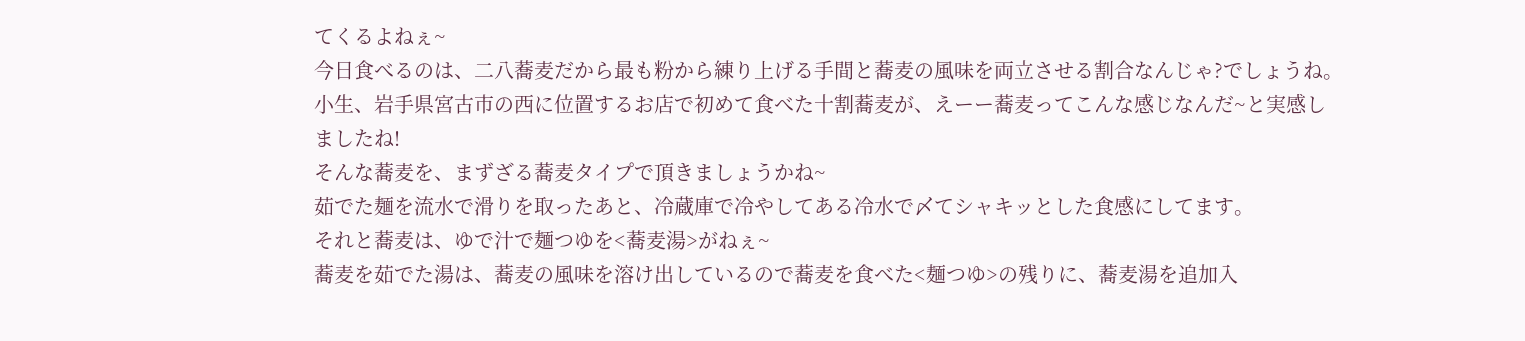てくるよねぇ~
今日食べるのは、二八蕎麦だから最も粉から練り上げる手間と蕎麦の風味を両立させる割合なんじゃ?でしょうね。
小生、岩手県宮古市の西に位置するお店で初めて食べた十割蕎麦が、えーー蕎麦ってこんな感じなんだ~と実感しましたね!
そんな蕎麦を、まずざる蕎麦タイプで頂きましょうかね~
茹でた麺を流水で滑りを取ったあと、冷蔵庫で冷やしてある冷水で〆てシャキッとした食感にしてます。
それと蕎麦は、ゆで汁で麺つゆを<蕎麦湯>がねぇ~
蕎麦を茹でた湯は、蕎麦の風味を溶け出しているので蕎麦を食べた<麺つゆ>の残りに、蕎麦湯を追加入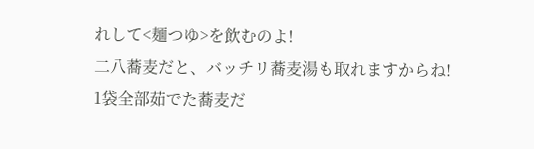れして<麺つゆ>を飲むのよ!
二八蕎麦だと、バッチリ蕎麦湯も取れますからね!
1袋全部茹でた蕎麦だ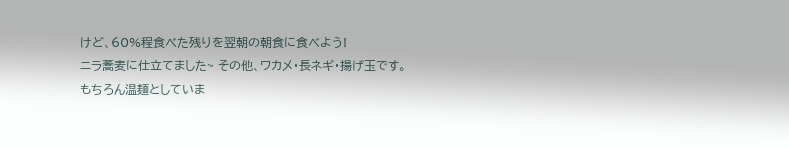けど、60%程食べた残りを翌朝の朝食に食べよう!
ニラ蕎麦に仕立てました~ その他、ワカメ・長ネギ・揚げ玉です。
もちろん温麺としていま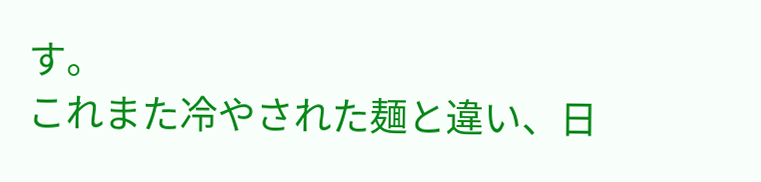す。
これまた冷やされた麺と違い、日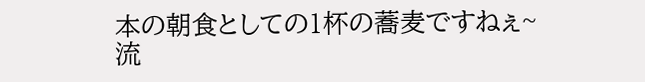本の朝食としての1杯の蕎麦ですねぇ~
流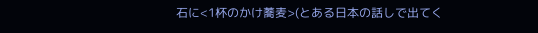石に<1杯のかけ蕎麦>(とある日本の話しで出てく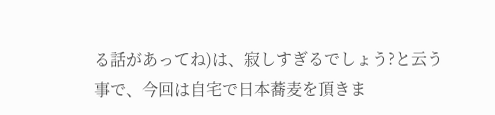る話があってね)は、寂しすぎるでしょう?と云う事で、今回は自宅で日本蕎麦を頂きま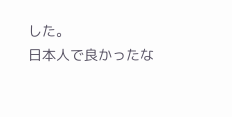した。
日本人で良かったな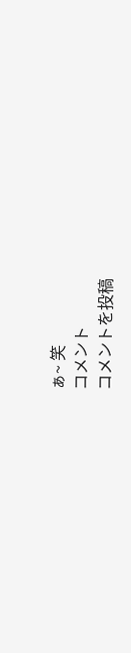ぁ~ 笑
コメント
コメントを投稿